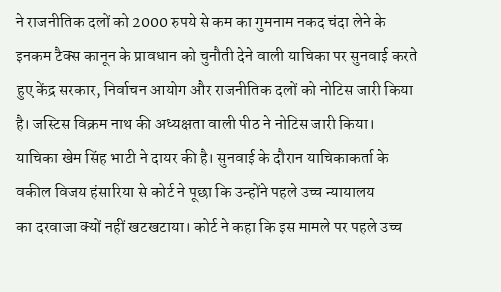ने राजनीतिक दलों को 2000 रुपये से कम का गुमनाम नकद चंदा लेने के इनकम टैक्स कानून के प्रावधान को चुनौती देने वाली याचिका पर सुनवाई करते हुए केंद्र सरकार, निर्वाचन आयोग और राजनीतिक दलों को नोटिस जारी किया है। जस्टिस विक्रम नाथ की अध्यक्षता वाली पीठ ने नोटिस जारी किया।
याचिका खेम सिंह भाटी ने दायर की है। सुनवाई के दौरान याचिकाकर्ता के वकील विजय हंसारिया से कोर्ट ने पूछा कि उन्होंने पहले उच्च न्यायालय
का दरवाजा क्यों नहीं खटखटाया। कोर्ट ने कहा कि इस मामले पर पहले उच्च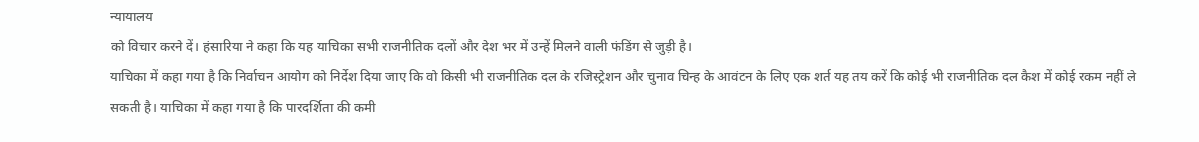न्यायालय
को विचार करने दें। हंसारिया ने कहा कि यह याचिका सभी राजनीतिक दलों और देश भर में उन्हें मिलने वाली फंडिंग से जुड़ी है।
याचिका में कहा गया है कि निर्वाचन आयोग को निर्देश दिया जाए कि वो किसी भी राजनीतिक दल के रजिस्ट्रेशन और चुनाव चिन्ह के आवंटन के लिए एक शर्त यह तय करें कि कोई भी राजनीतिक दल कैश में कोई रकम नहीं ले सकती है। याचिका में कहा गया है कि पारदर्शिता की कमी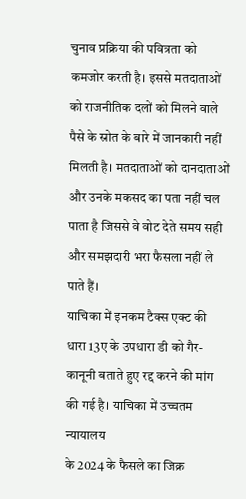चुनाव प्रक्रिया की पवित्रता को कमजोर करती है। इससे मतदाताओं को राजनीतिक दलों को मिलने वाले पैसे के स्रोत के बारे में जानकारी नहीं मिलती है। मतदाताओं को दानदाताओं और उनके मकसद का पता नहीं चल पाता है जिससे वे वोट देते समय सही और समझदारी भरा फैसला नहीं ले पाते हैं।
याचिका में इनकम टैक्स एक्ट की धारा 13ए के उपधारा डी को गैर-कानूनी बताते हुए रद्द करने की मांग की गई है। याचिका में उच्चतम न्यायालय
के 2024 के फैसले का जिक्र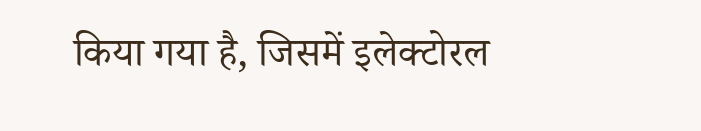किया गया है, जिसमें इलेक्टोरल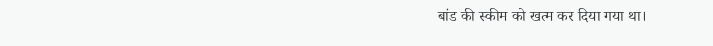बांड की स्कीम को खत्म कर दिया गया था।